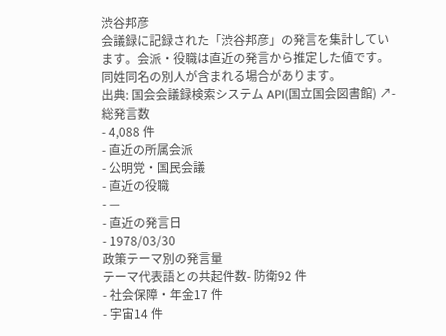渋谷邦彦
会議録に記録された「渋谷邦彦」の発言を集計しています。会派・役職は直近の発言から推定した値です。同姓同名の別人が含まれる場合があります。
出典: 国会会議録検索システム API(国立国会図書館) ↗- 総発言数
- 4,088 件
- 直近の所属会派
- 公明党・国民会議
- 直近の役職
- —
- 直近の発言日
- 1978/03/30
政策テーマ別の発言量
テーマ代表語との共起件数- 防衛92 件
- 社会保障・年金17 件
- 宇宙14 件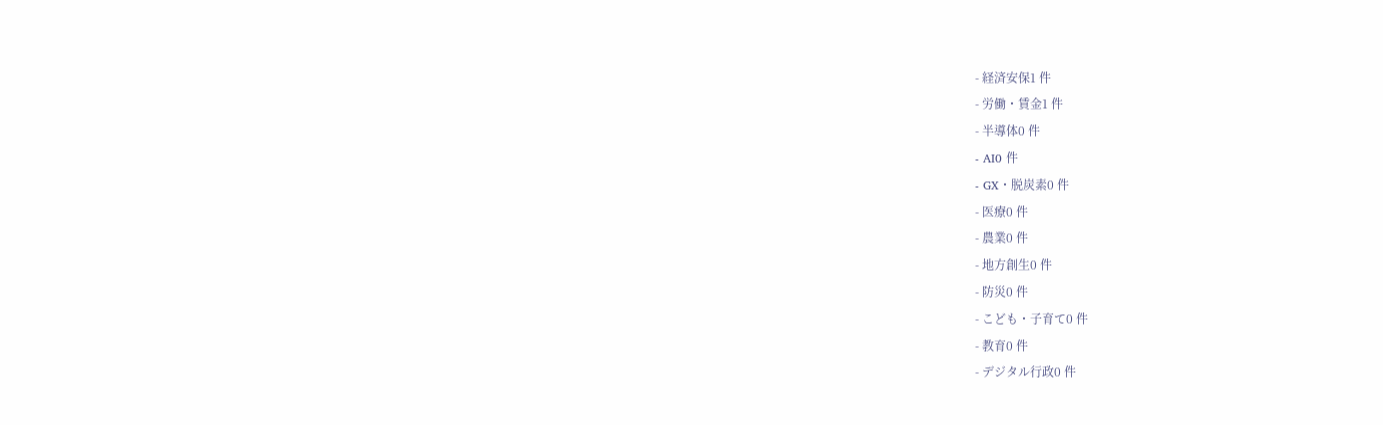- 経済安保1 件
- 労働・賃金1 件
- 半導体0 件
- AI0 件
- GX・脱炭素0 件
- 医療0 件
- 農業0 件
- 地方創生0 件
- 防災0 件
- こども・子育て0 件
- 教育0 件
- デジタル行政0 件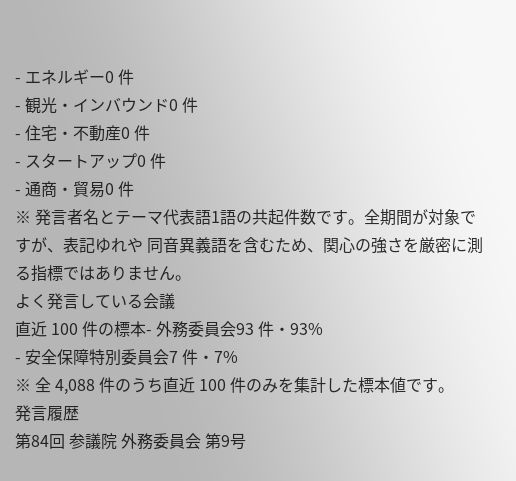- エネルギー0 件
- 観光・インバウンド0 件
- 住宅・不動産0 件
- スタートアップ0 件
- 通商・貿易0 件
※ 発言者名とテーマ代表語1語の共起件数です。全期間が対象ですが、表記ゆれや 同音異義語を含むため、関心の強さを厳密に測る指標ではありません。
よく発言している会議
直近 100 件の標本- 外務委員会93 件・93%
- 安全保障特別委員会7 件・7%
※ 全 4,088 件のうち直近 100 件のみを集計した標本値です。
発言履歴
第84回 参議院 外務委員会 第9号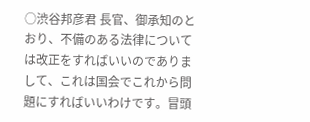○渋谷邦彦君 長官、御承知のとおり、不備のある法律については改正をすればいいのでありまして、これは国会でこれから問題にすればいいわけです。冒頭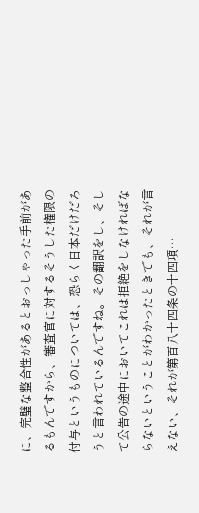に、完璧な整合性があるとおっしゃった手前があるもんですから、審査官に対するそうした権限の付与というものについては、恐らく日本だけだろうと言われているんですね。その翻訳をし、そして公告の途中においてこれは拒絶をしなければならないということがわかったときでも、それが言えない、それが第百八十四条の十四項…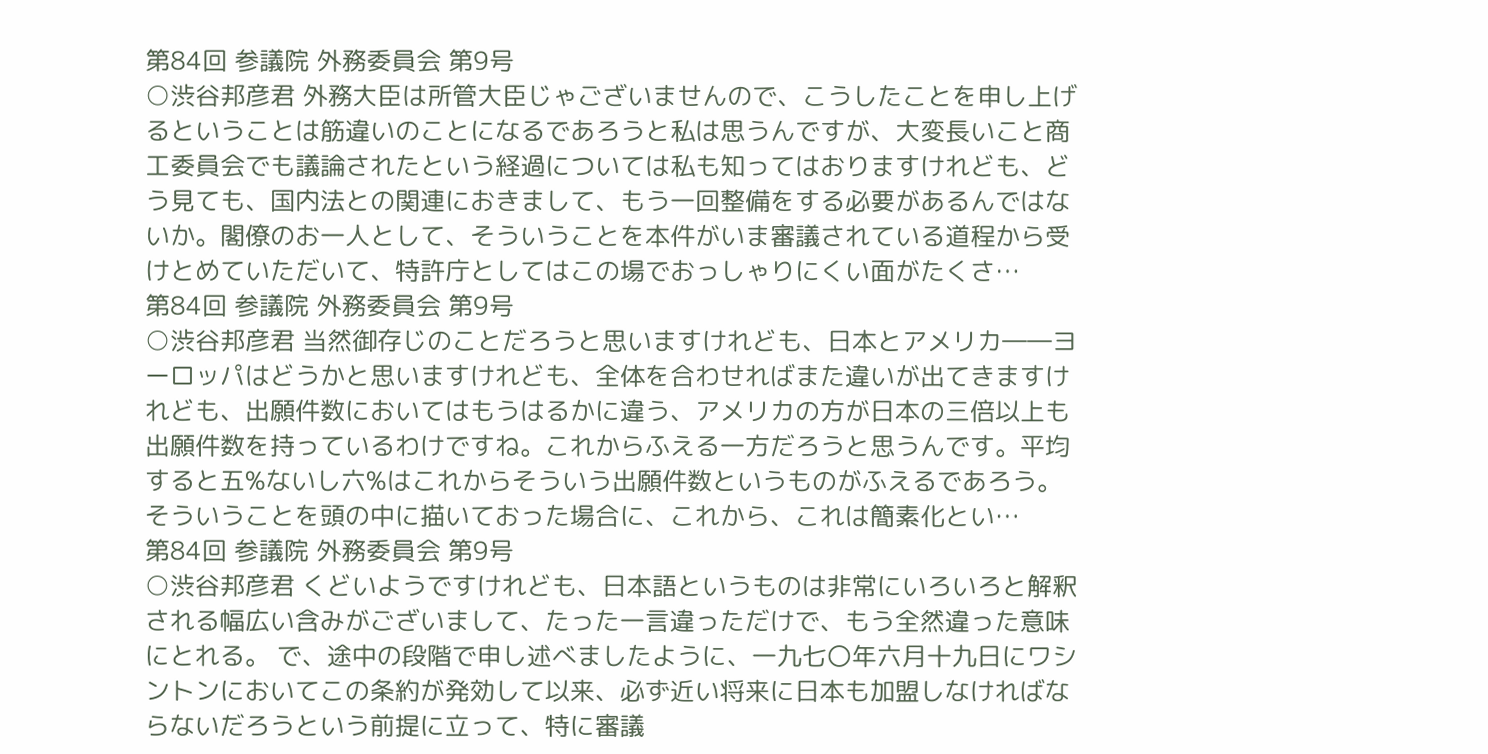第84回 参議院 外務委員会 第9号
○渋谷邦彦君 外務大臣は所管大臣じゃございませんので、こうしたことを申し上げるということは筋違いのことになるであろうと私は思うんですが、大変長いこと商工委員会でも議論されたという経過については私も知ってはおりますけれども、どう見ても、国内法との関連におきまして、もう一回整備をする必要があるんではないか。閣僚のお一人として、そういうことを本件がいま審議されている道程から受けとめていただいて、特許庁としてはこの場でおっしゃりにくい面がたくさ…
第84回 参議院 外務委員会 第9号
○渋谷邦彦君 当然御存じのことだろうと思いますけれども、日本とアメリカ――ヨーロッパはどうかと思いますけれども、全体を合わせればまた違いが出てきますけれども、出願件数においてはもうはるかに違う、アメリカの方が日本の三倍以上も出願件数を持っているわけですね。これからふえる一方だろうと思うんです。平均すると五%ないし六%はこれからそういう出願件数というものがふえるであろう。そういうことを頭の中に描いておった場合に、これから、これは簡素化とい…
第84回 参議院 外務委員会 第9号
○渋谷邦彦君 くどいようですけれども、日本語というものは非常にいろいろと解釈される幅広い含みがございまして、たった一言違っただけで、もう全然違った意味にとれる。 で、途中の段階で申し述べましたように、一九七〇年六月十九日にワシントンにおいてこの条約が発効して以来、必ず近い将来に日本も加盟しなければならないだろうという前提に立って、特に審議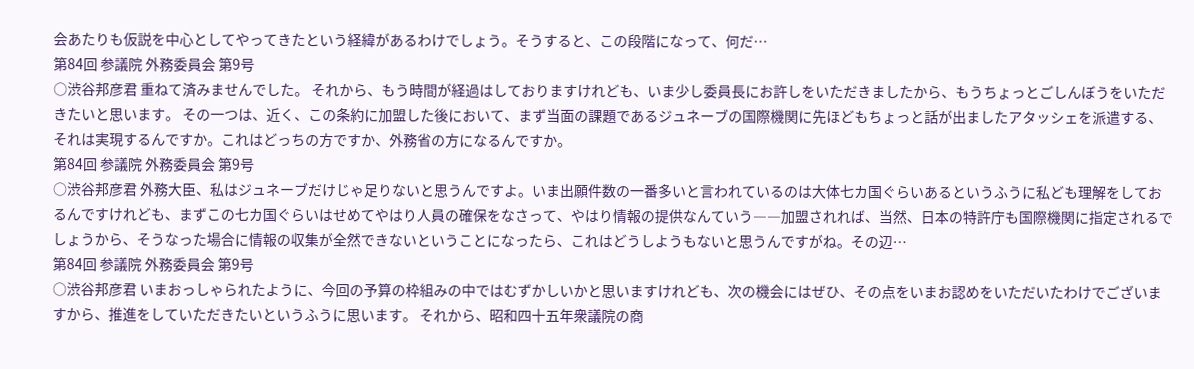会あたりも仮説を中心としてやってきたという経緯があるわけでしょう。そうすると、この段階になって、何だ…
第84回 参議院 外務委員会 第9号
○渋谷邦彦君 重ねて済みませんでした。 それから、もう時間が経過はしておりますけれども、いま少し委員長にお許しをいただきましたから、もうちょっとごしんぼうをいただきたいと思います。 その一つは、近く、この条約に加盟した後において、まず当面の課題であるジュネーブの国際機関に先ほどもちょっと話が出ましたアタッシェを派遣する、それは実現するんですか。これはどっちの方ですか、外務省の方になるんですか。
第84回 参議院 外務委員会 第9号
○渋谷邦彦君 外務大臣、私はジュネーブだけじゃ足りないと思うんですよ。いま出願件数の一番多いと言われているのは大体七カ国ぐらいあるというふうに私ども理解をしておるんですけれども、まずこの七カ国ぐらいはせめてやはり人員の確保をなさって、やはり情報の提供なんていう――加盟されれば、当然、日本の特許庁も国際機関に指定されるでしょうから、そうなった場合に情報の収集が全然できないということになったら、これはどうしようもないと思うんですがね。その辺…
第84回 参議院 外務委員会 第9号
○渋谷邦彦君 いまおっしゃられたように、今回の予算の枠組みの中ではむずかしいかと思いますけれども、次の機会にはぜひ、その点をいまお認めをいただいたわけでございますから、推進をしていただきたいというふうに思います。 それから、昭和四十五年衆議院の商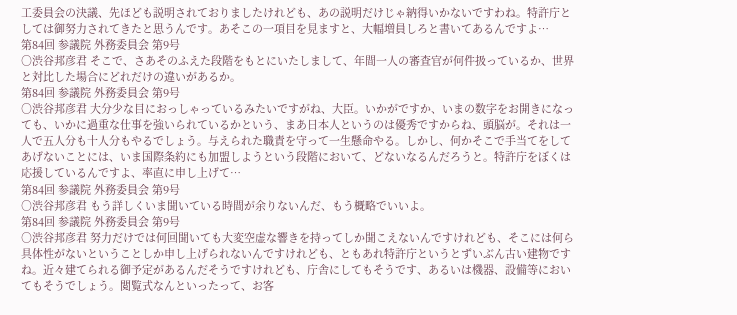工委員会の決議、先ほども説明されておりましたけれども、あの説明だけじゃ納得いかないですわね。特許庁としては御努力されてきたと思うんです。あそこの一項目を見ますと、大幅増員しろと書いてあるんですよ…
第84回 参議院 外務委員会 第9号
○渋谷邦彦君 そこで、さあそのふえた段階をもとにいたしまして、年間一人の審査官が何件扱っているか、世界と対比した場合にどれだけの違いがあるか。
第84回 参議院 外務委員会 第9号
○渋谷邦彦君 大分少な目におっしゃっているみたいですがね、大臣。いかがですか、いまの数字をお開きになっても、いかに過重な仕事を強いられているかという、まあ日本人というのは優秀ですからね、頭脳が。それは一人で五人分も十人分もやるでしょう。与えられた職責を守って一生懸命やる。しかし、何かそこで手当てをしてあげないことには、いま国際条約にも加盟しようという段階において、どないなるんだろうと。特許庁をぼくは応援しているんですよ、率直に申し上げて…
第84回 参議院 外務委員会 第9号
○渋谷邦彦君 もう詳しくいま聞いている時間が余りないんだ、もう概略でいいよ。
第84回 参議院 外務委員会 第9号
○渋谷邦彦君 努力だけでは何回聞いても大変空虚な響きを持ってしか聞こえないんですけれども、そこには何ら具体性がないということしか申し上げられないんですけれども、ともあれ特許庁というとずいぶん古い建物ですね。近々建てられる御予定があるんだそうですけれども、庁舎にしてもそうです、あるいは機器、設備等においてもそうでしょう。閲覧式なんといったって、お客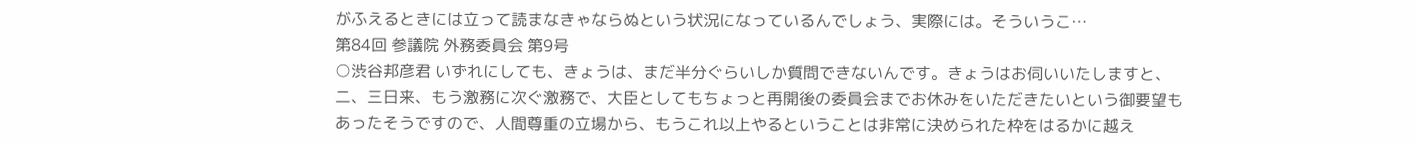がふえるときには立って読まなきゃならぬという状況になっているんでしょう、実際には。そういうこ…
第84回 参議院 外務委員会 第9号
○渋谷邦彦君 いずれにしても、きょうは、まだ半分ぐらいしか質問できないんです。きょうはお伺いいたしますと、二、三日来、もう激務に次ぐ激務で、大臣としてもちょっと再開後の委員会までお休みをいただきたいという御要望もあったそうですので、人間尊重の立場から、もうこれ以上やるということは非常に決められた枠をはるかに越え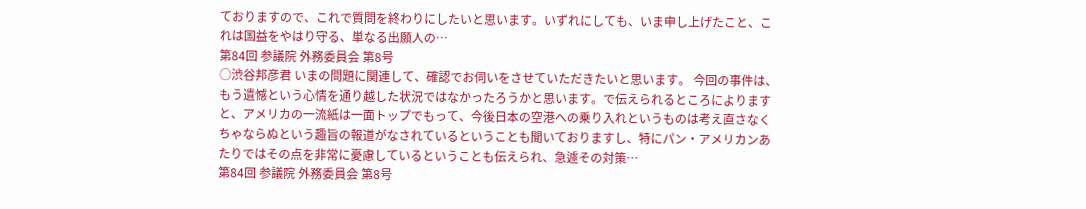ておりますので、これで質問を終わりにしたいと思います。いずれにしても、いま申し上げたこと、これは国益をやはり守る、単なる出願人の…
第84回 参議院 外務委員会 第8号
○渋谷邦彦君 いまの問題に関連して、確認でお伺いをさせていただきたいと思います。 今回の事件は、もう遺憾という心情を通り越した状況ではなかったろうかと思います。で伝えられるところによりますと、アメリカの一流紙は一面トップでもって、今後日本の空港への乗り入れというものは考え直さなくちゃならぬという趣旨の報道がなされているということも聞いておりますし、特にパン・アメリカンあたりではその点を非常に憂慮しているということも伝えられ、急遽その対策…
第84回 参議院 外務委員会 第8号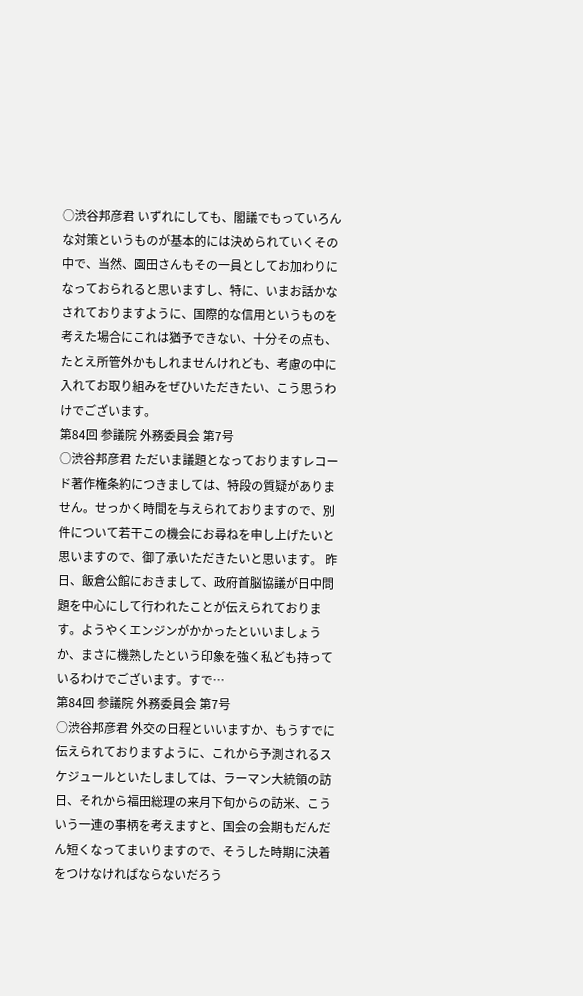○渋谷邦彦君 いずれにしても、閣議でもっていろんな対策というものが基本的には決められていくその中で、当然、園田さんもその一員としてお加わりになっておられると思いますし、特に、いまお話かなされておりますように、国際的な信用というものを考えた場合にこれは猶予できない、十分その点も、たとえ所管外かもしれませんけれども、考慮の中に入れてお取り組みをぜひいただきたい、こう思うわけでございます。
第84回 参議院 外務委員会 第7号
○渋谷邦彦君 ただいま議題となっておりますレコード著作権条約につきましては、特段の質疑がありません。せっかく時間を与えられておりますので、別件について若干この機会にお尋ねを申し上げたいと思いますので、御了承いただきたいと思います。 昨日、飯倉公館におきまして、政府首脳協議が日中問題を中心にして行われたことが伝えられております。ようやくエンジンがかかったといいましょうか、まさに機熟したという印象を強く私ども持っているわけでございます。すで…
第84回 参議院 外務委員会 第7号
○渋谷邦彦君 外交の日程といいますか、もうすでに伝えられておりますように、これから予測されるスケジュールといたしましては、ラーマン大統領の訪日、それから福田総理の来月下旬からの訪米、こういう一連の事柄を考えますと、国会の会期もだんだん短くなってまいりますので、そうした時期に決着をつけなければならないだろう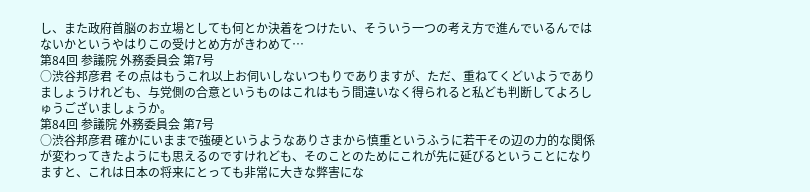し、また政府首脳のお立場としても何とか決着をつけたい、そういう一つの考え方で進んでいるんではないかというやはりこの受けとめ方がきわめて…
第84回 参議院 外務委員会 第7号
○渋谷邦彦君 その点はもうこれ以上お伺いしないつもりでありますが、ただ、重ねてくどいようでありましょうけれども、与党側の合意というものはこれはもう間違いなく得られると私ども判断してよろしゅうございましょうか。
第84回 参議院 外務委員会 第7号
○渋谷邦彦君 確かにいままで強硬というようなありさまから慎重というふうに若干その辺の力的な関係が変わってきたようにも思えるのですけれども、そのことのためにこれが先に延びるということになりますと、これは日本の将来にとっても非常に大きな弊害にな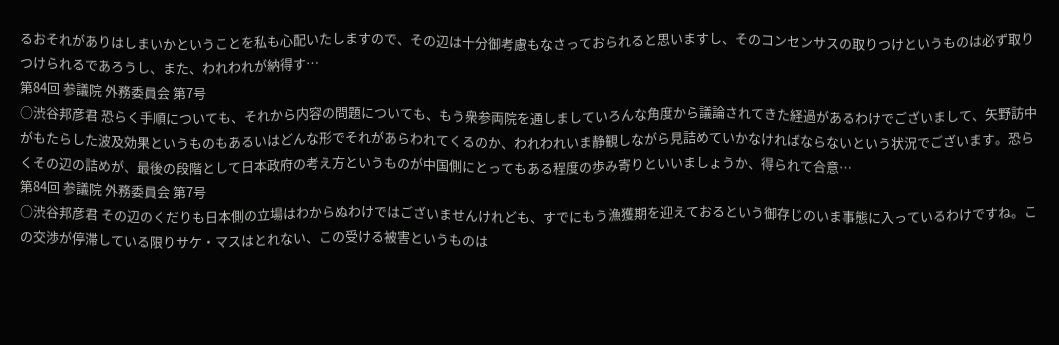るおそれがありはしまいかということを私も心配いたしますので、その辺は十分御考慮もなさっておられると思いますし、そのコンセンサスの取りつけというものは必ず取りつけられるであろうし、また、われわれが納得す…
第84回 参議院 外務委員会 第7号
○渋谷邦彦君 恐らく手順についても、それから内容の問題についても、もう衆参両院を通しましていろんな角度から議論されてきた経過があるわけでございまして、矢野訪中がもたらした波及効果というものもあるいはどんな形でそれがあらわれてくるのか、われわれいま静観しながら見詰めていかなければならないという状況でございます。恐らくその辺の詰めが、最後の段階として日本政府の考え方というものが中国側にとってもある程度の歩み寄りといいましょうか、得られて合意…
第84回 参議院 外務委員会 第7号
○渋谷邦彦君 その辺のくだりも日本側の立場はわからぬわけではございませんけれども、すでにもう漁獲期を迎えておるという御存じのいま事態に入っているわけですね。この交渉が停滞している限りサケ・マスはとれない、この受ける被害というものは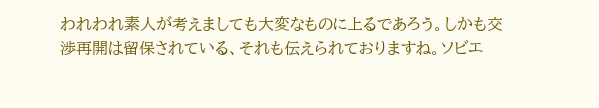われわれ素人が考えましても大変なものに上るであろう。しかも交渉再開は留保されている、それも伝えられておりますね。ソビエ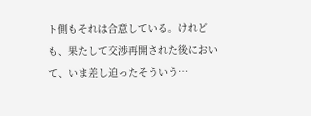ト側もそれは合意している。けれども、果たして交渉再開された後において、いま差し迫ったそういう…